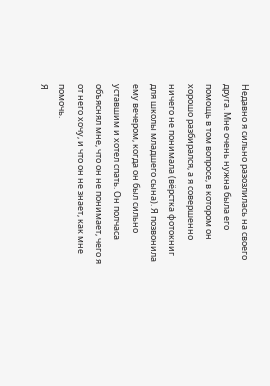Недавно я сильно разозлилась на своего друга. Мне очень нужна была его помощь в том вопросе, в котором он хорошо разбирался, а я совершенно ничего не понимала (вёрстка фотокниг для школы младшего сына). Я позвонила ему вечером, когда он был сильно уставшим и хотел спать. Он полчаса объяснял мне, что он не понимает, чего я от него хочу, и что он не знает, как мне помочь.
Я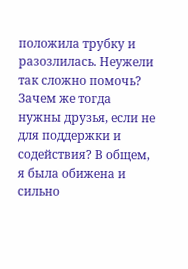положила трубку и разозлилась. Неужели так сложно помочь? Зачем же тогда нужны друзья, если не для поддержки и содействия? В общем, я была обижена и сильно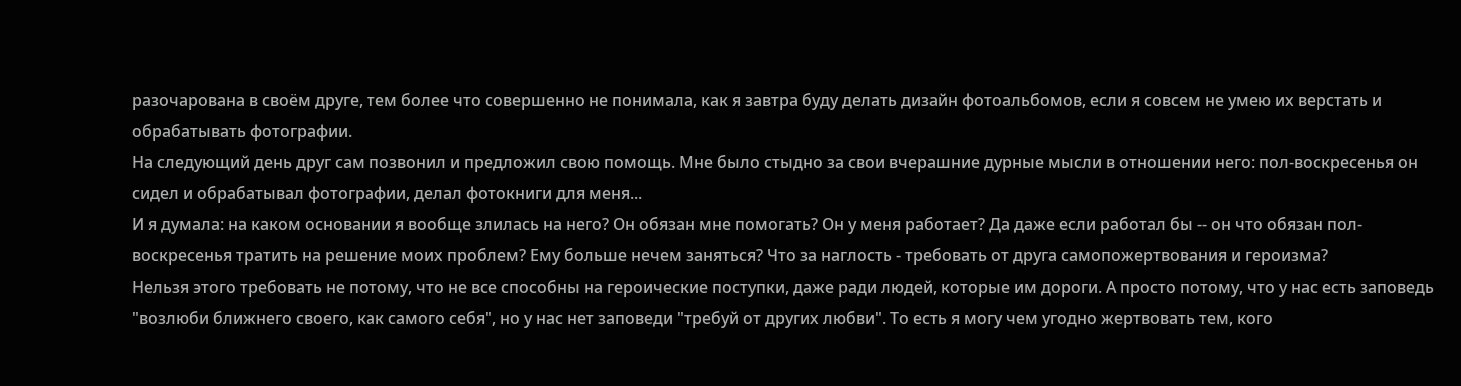разочарована в своём друге, тем более что совершенно не понимала, как я завтра буду делать дизайн фотоальбомов, если я совсем не умею их верстать и обрабатывать фотографии.
На следующий день друг сам позвонил и предложил свою помощь. Мне было стыдно за свои вчерашние дурные мысли в отношении него: пол-воскресенья он сидел и обрабатывал фотографии, делал фотокниги для меня...
И я думала: на каком основании я вообще злилась на него? Он обязан мне помогать? Он у меня работает? Да даже если работал бы -- он что обязан пол-воскресенья тратить на решение моих проблем? Ему больше нечем заняться? Что за наглость - требовать от друга самопожертвования и героизма?
Нельзя этого требовать не потому, что не все способны на героические поступки, даже ради людей, которые им дороги. А просто потому, что у нас есть заповедь "возлюби ближнего своего, как самого себя", но у нас нет заповеди "требуй от других любви". То есть я могу чем угодно жертвовать тем, кого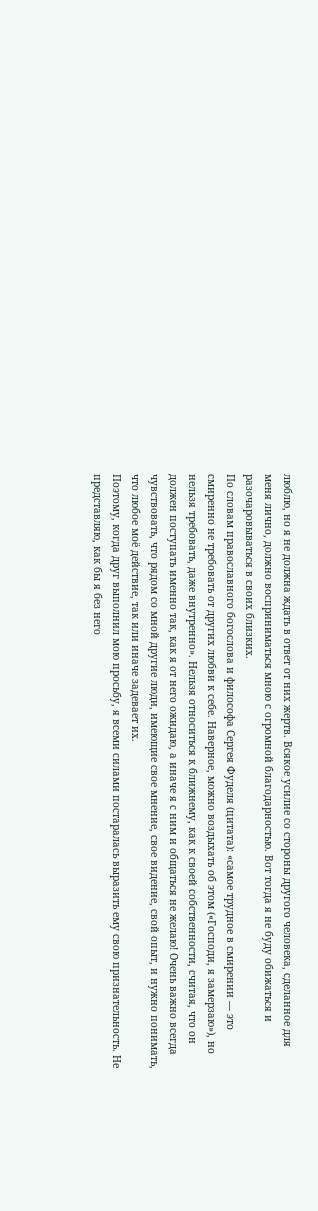люблю, но я не должна ждать в ответ от них жертв. Всякое усилие со стороны другого человека, сделанное для меня лично, должно восприниматься мною с огромной благодарностью. Вот тогда я не буду обижаться и разочаровываться в своих близких.
По словам православного богослова и философа Сергея Фуделя (цитата): «самое трудное в смирении — это смиренно не требовать от других любви к себе. Наверное, можно воздыхать об этом («Господи, я замерзаю»), но нельзя требовать, даже внутренно». Нельзя относиться к ближнему, как к своей собственности, считая, что он должен поступать именно так, как я от него ожидаю, а иначе я с ним и общаться не желаю! Очень важно всегда чувствовать, что рядом со мной другие люди, имеющие свое мнение, свое видение, свой опыт, и нужно понимать, что любое моё действие, так или иначе задевает их.
Поэтому, когда друг выполнил мою просьбу, я всеми силами постаралась выразить ему свою признательность. Не представляю, как бы я без него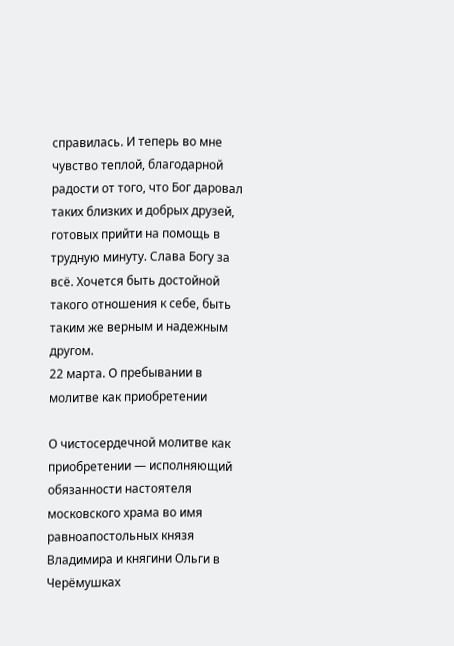справилась. И теперь во мне чувство теплой, благодарной радости от того, что Бог даровал таких близких и добрых друзей, готовых прийти на помощь в трудную минуту. Слава Богу за всё. Хочется быть достойной такого отношения к себе, быть таким же верным и надежным другом.
22 марта. О пребывании в молитве как приобретении

О чистосердечной молитве как приобретении — исполняющий обязанности настоятеля московского храма во имя равноапостольных князя Владимира и княгини Ольги в Черёмушках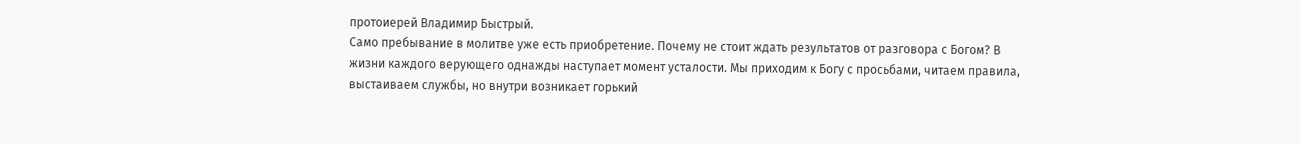протоиерей Владимир Быстрый.
Само пребывание в молитве уже есть приобретение. Почему не стоит ждать результатов от разговора с Богом? В жизни каждого верующего однажды наступает момент усталости. Мы приходим к Богу с просьбами, читаем правила, выстаиваем службы, но внутри возникает горький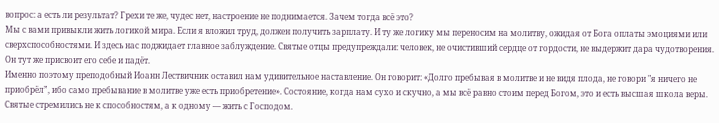вопрос: а есть ли результат? Грехи те же, чудес нет, настроение не поднимается. Зачем тогда всё это?
Мы с вами привыкли жить логикой мира. Если я вложил труд, должен получить зарплату. И ту же логику мы переносим на молитву, ожидая от Бога оплаты эмоциями или сверхспособностями. И здесь нас поджидает главное заблуждение. Святые отцы предупреждали: человек, не очистивший сердце от гордости, не выдержит дара чудотворения. Он тут же присвоит его себе и падёт.
Именно поэтому преподобный Иоанн Лествичник оставил нам удивительное наставление. Он говорит: «Долго пребывая в молитве и не видя плода, не говори "я ничего не приобрёл”, ибо само пребывание в молитве уже есть приобретение». Состояние, когда нам сухо и скучно, а мы всё равно стоим перед Богом, это и есть высшая школа веры.
Святые стремились не к способностям, а к одному — жить с Господом.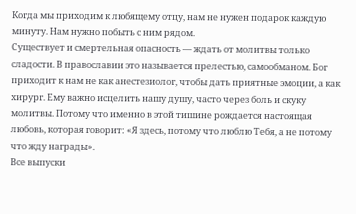Когда мы приходим к любящему отцу, нам не нужен подарок каждую минуту. Нам нужно побыть с ним рядом.
Существует и смертельная опасность — ждать от молитвы только сладости. В православии это называется прелестью, самообманом. Бог приходит к нам не как анестезиолог, чтобы дать приятные эмоции, а как хирург. Ему важно исцелить нашу душу, часто через боль и скуку молитвы. Потому что именно в этой тишине рождается настоящая любовь, которая говорит: «Я здесь, потому что люблю Тебя, а не потому что жду награды».
Все выпуски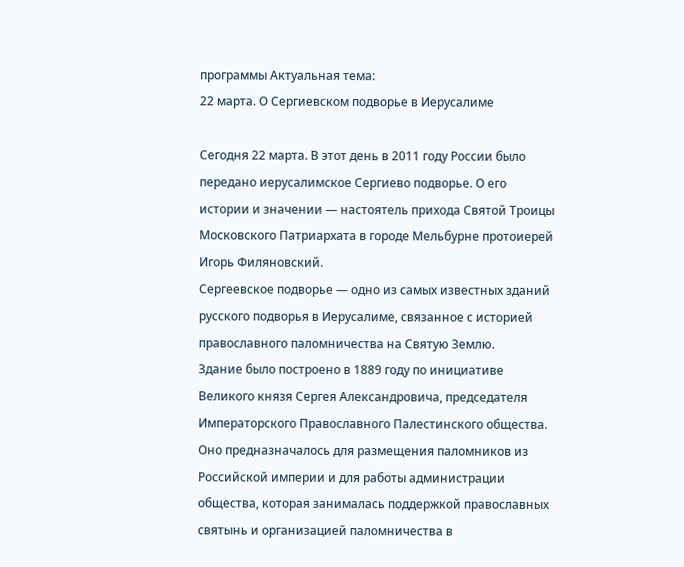программы Актуальная тема:
22 марта. О Сергиевском подворье в Иерусалиме

Сегодня 22 марта. В этот день в 2011 году России было передано иерусалимское Сергиево подворье. О его истории и значении — настоятель прихода Святой Троицы Московского Патриархата в городе Мельбурне протоиерей Игорь Филяновский.
Сергеевское подворье — одно из самых известных зданий русского подворья в Иерусалиме, связанное с историей православного паломничества на Святую Землю.
Здание было построено в 1889 году по инициативе Великого князя Сергея Александровича, председателя Императорского Православного Палестинского общества. Оно предназначалось для размещения паломников из Российской империи и для работы администрации общества, которая занималась поддержкой православных святынь и организацией паломничества в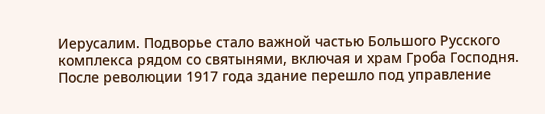Иерусалим. Подворье стало важной частью Большого Русского комплекса рядом со святынями, включая и храм Гроба Господня.
После революции 1917 года здание перешло под управление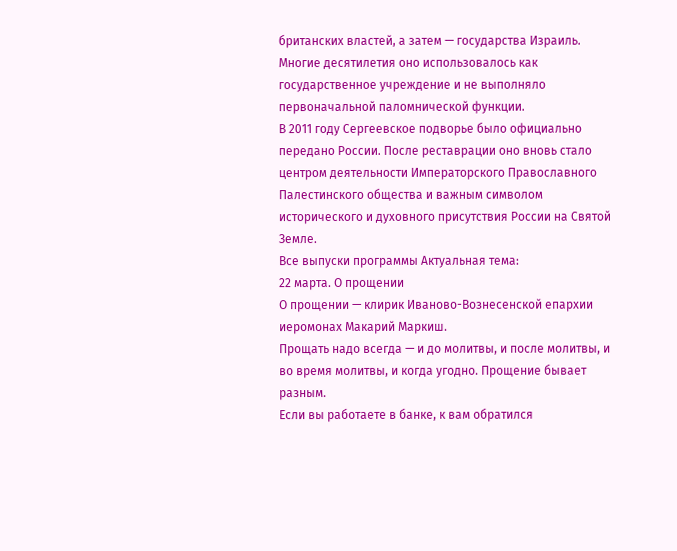британских властей, а затем — государства Израиль. Многие десятилетия оно использовалось как государственное учреждение и не выполняло первоначальной паломнической функции.
В 2011 году Сергеевское подворье было официально передано России. После реставрации оно вновь стало центром деятельности Императорского Православного Палестинского общества и важным символом исторического и духовного присутствия России на Святой Земле.
Все выпуски программы Актуальная тема:
22 марта. О прощении
О прощении — клирик Иваново-Вознесенской епархии иеромонах Макарий Маркиш.
Прощать надо всегда — и до молитвы, и после молитвы, и во время молитвы, и когда угодно. Прощение бывает разным.
Если вы работаете в банке, к вам обратился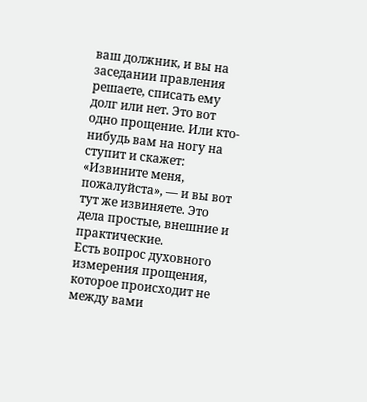ваш должник, и вы на заседании правления решаете, списать ему долг или нет. Это вот одно прощение. Или кто-нибудь вам на ногу на ступит и скажет: «Извините меня, пожалуйста», — и вы вот тут же извиняете. Это дела простые, внешние и практические.
Есть вопрос духовного измерения прощения, которое происходит не между вами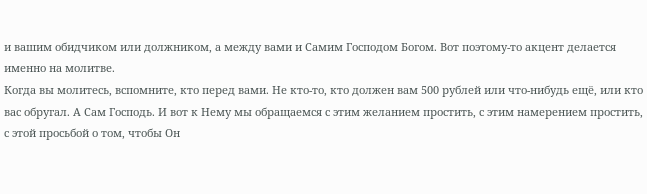и вашим обидчиком или должником, а между вами и Самим Господом Богом. Вот поэтому-то акцент делается именно на молитве.
Когда вы молитесь, вспомните, кто перед вами. Не кто-то, кто должен вам 500 рублей или что-нибудь ещё, или кто вас обругал. А Сам Господь. И вот к Нему мы обращаемся с этим желанием простить, с этим намерением простить, с этой просьбой о том, чтобы Он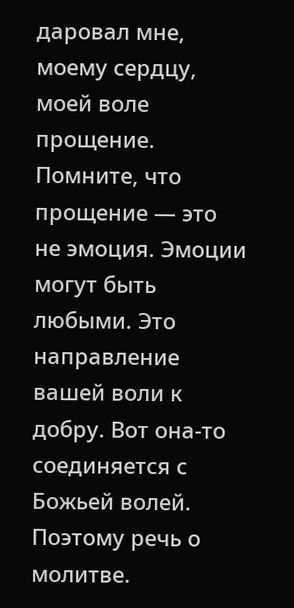даровал мне, моему сердцу, моей воле прощение.
Помните, что прощение — это не эмоция. Эмоции могут быть любыми. Это направление вашей воли к добру. Вот она-то соединяется с Божьей волей. Поэтому речь о молитве.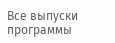Все выпуски программы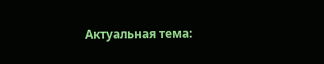Актуальная тема: